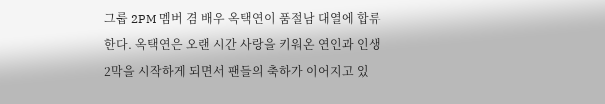그룹 2PM 멤버 겸 배우 옥택연이 품절남 대열에 합류한다. 옥택연은 오랜 시간 사랑을 키워온 연인과 인생 2막을 시작하게 되면서 팬들의 축하가 이어지고 있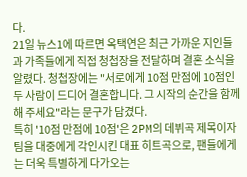다.
21일 뉴스1에 따르면 옥택연은 최근 가까운 지인들과 가족들에게 직접 청첩장을 전달하며 결혼 소식을 알렸다. 청첩장에는 "서로에게 10점 만점에 10점인 두 사람이 드디어 결혼합니다. 그 시작의 순간을 함께해 주세요"라는 문구가 담겼다.
특히 '10점 만점에 10점'은 2PM의 데뷔곡 제목이자 팀을 대중에게 각인시킨 대표 히트곡으로, 팬들에게는 더욱 특별하게 다가오는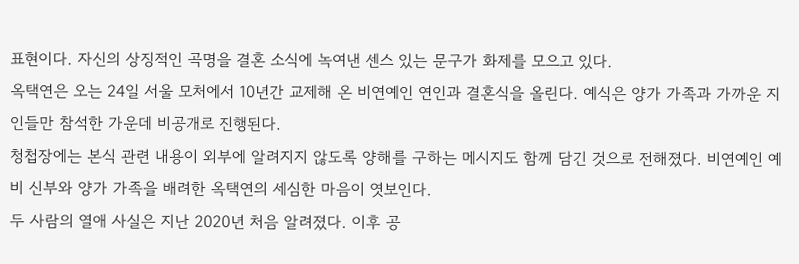표현이다. 자신의 상징적인 곡명을 결혼 소식에 녹여낸 센스 있는 문구가 화제를 모으고 있다.
옥택연은 오는 24일 서울 모처에서 10년간 교제해 온 비연예인 연인과 결혼식을 올린다. 예식은 양가 가족과 가까운 지인들만 참석한 가운데 비공개로 진행된다.
청첩장에는 본식 관련 내용이 외부에 알려지지 않도록 양해를 구하는 메시지도 함께 담긴 것으로 전해졌다. 비연예인 예비 신부와 양가 가족을 배려한 옥택연의 세심한 마음이 엿보인다.
두 사람의 열애 사실은 지난 2020년 처음 알려졌다. 이후 공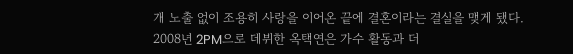개 노출 없이 조용히 사랑을 이어온 끝에 결혼이라는 결실을 맺게 됐다.
2008년 2PM으로 데뷔한 옥택연은 가수 활동과 더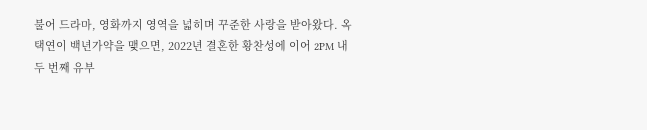불어 드라마, 영화까지 영역을 넓히며 꾸준한 사랑을 받아왔다. 옥택연이 백년가약을 맺으면, 2022년 결혼한 황찬성에 이어 2PM 내 두 번째 유부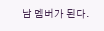남 멤버가 된다.